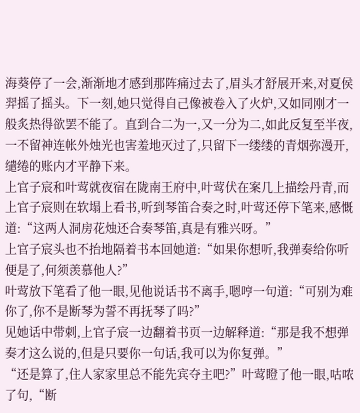海葵停了一会,渐渐地才感到那阵痛过去了,眉头才舒展开来,对夏侯羿摇了摇头。下一刻,她只觉得自己像被卷入了火炉,又如同刚才一般炙热得欲罢不能了。直到合二为一,又一分为二,如此反复至半夜,一不留神连帐外烛光也害羞地灭过了,只留下一缕缕的青烟弥漫开,缱绻的账内才平静下来。
上官子宸和叶莺就夜宿在陇南王府中,叶莺伏在案几上描绘丹青,而上官子宸则在软塌上看书,听到琴笛合奏之时,叶莺还停下笔来,感慨道:“这两人洞房花烛还合奏琴笛,真是有雅兴呀。”
上官子宸头也不抬地隔着书本回她道:“如果你想听,我弹奏给你听便是了,何须羡慕他人?”
叶莺放下笔看了他一眼,见他说话书不离手,嗯哼一句道:“可别为难你了,你不是断琴为誓不再抚琴了吗?”
见她话中带刺,上官子宸一边翻着书页一边解释道:“那是我不想弹奏才这么说的,但是只要你一句话,我可以为你复弹。”
“还是算了,住人家家里总不能先宾夺主吧?”叶莺瞪了他一眼,咕哝了句,“断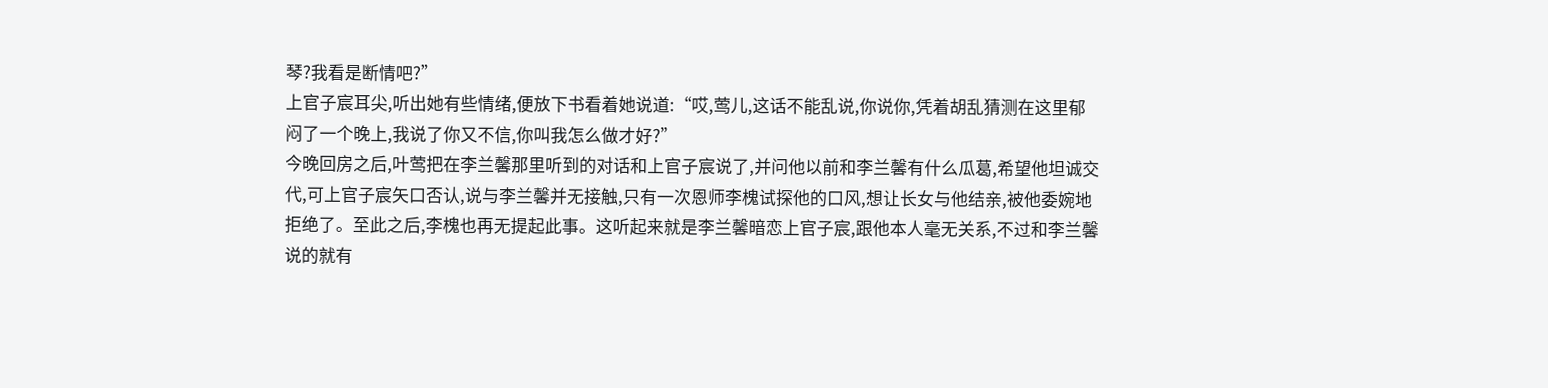琴?我看是断情吧?”
上官子宸耳尖,听出她有些情绪,便放下书看着她说道:“哎,莺儿,这话不能乱说,你说你,凭着胡乱猜测在这里郁闷了一个晚上,我说了你又不信,你叫我怎么做才好?”
今晚回房之后,叶莺把在李兰馨那里听到的对话和上官子宸说了,并问他以前和李兰馨有什么瓜葛,希望他坦诚交代,可上官子宸矢口否认,说与李兰馨并无接触,只有一次恩师李槐试探他的口风,想让长女与他结亲,被他委婉地拒绝了。至此之后,李槐也再无提起此事。这听起来就是李兰馨暗恋上官子宸,跟他本人毫无关系,不过和李兰馨说的就有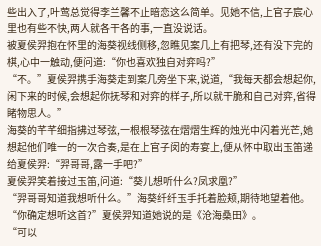些出入了,叶莺总觉得李兰馨不止暗恋这么简单。见她不信,上官子宸心里也有些不快,两人就各干各的事,一直没说话。
被夏侯羿抱在怀里的海葵视线侧移,忽瞧见案几上有把琴,还有没下完的棋,心中一触动,便问道:“你也喜欢独自对弈吗?”
“不。”夏侯羿携手海葵走到案几旁坐下来,说道,“我每天都会想起你,闲下来的时候,会想起你抚琴和对弈的样子,所以就干脆和自己对弈,省得睹物思人。”
海葵的芊芊细指拂过琴弦,一根根琴弦在熠熠生辉的烛光中闪着光芒,她想起他们唯一的一次合奏,是在上官子闵的寿宴上,便从怀中取出玉笛递给夏侯羿:“羿哥哥,露一手吧?”
夏侯羿笑着接过玉笛,问道:“葵儿想听什么?凤求凰?”
“羿哥哥知道我想听什么。”海葵纤纤玉手托着脸颊,期待地望着他。
“你确定想听这首?”夏侯羿知道她说的是《沧海桑田》。
“可以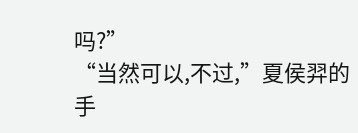吗?”
“当然可以,不过,”夏侯羿的手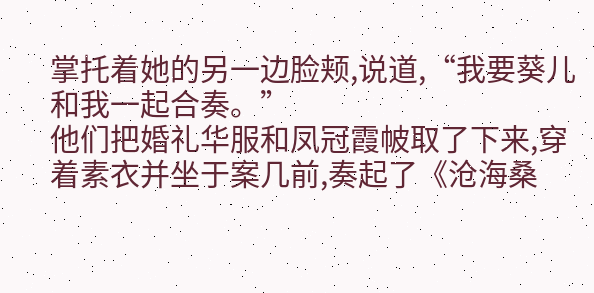掌托着她的另一边脸颊,说道,“我要葵儿和我一起合奏。”
他们把婚礼华服和凤冠霞帔取了下来,穿着素衣并坐于案几前,奏起了《沧海桑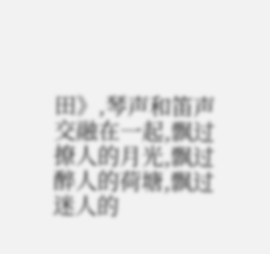田》,琴声和笛声交融在一起,飘过撩人的月光,飘过醉人的荷塘,飘过迷人的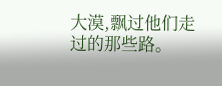大漠,飘过他们走过的那些路。